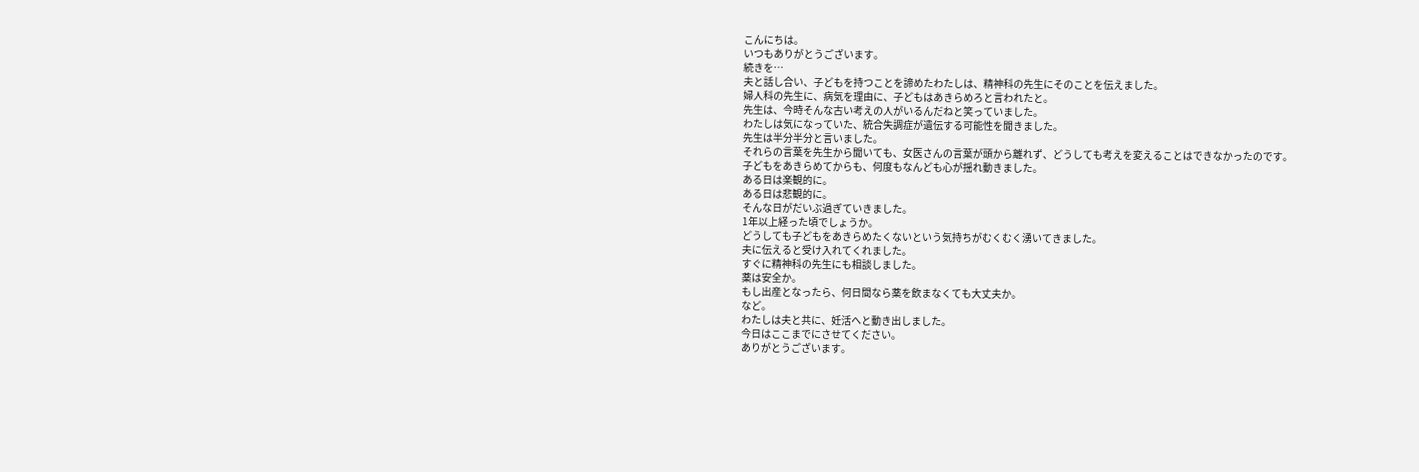こんにちは。
いつもありがとうございます。
続きを…
夫と話し合い、子どもを持つことを諦めたわたしは、精神科の先生にそのことを伝えました。
婦人科の先生に、病気を理由に、子どもはあきらめろと言われたと。
先生は、今時そんな古い考えの人がいるんだねと笑っていました。
わたしは気になっていた、統合失調症が遺伝する可能性を聞きました。
先生は半分半分と言いました。
それらの言葉を先生から聞いても、女医さんの言葉が頭から離れず、どうしても考えを変えることはできなかったのです。
子どもをあきらめてからも、何度もなんども心が揺れ動きました。
ある日は楽観的に。
ある日は悲観的に。
そんな日がだいぶ過ぎていきました。
1年以上経った頃でしょうか。
どうしても子どもをあきらめたくないという気持ちがむくむく湧いてきました。
夫に伝えると受け入れてくれました。
すぐに精神科の先生にも相談しました。
薬は安全か。
もし出産となったら、何日間なら薬を飲まなくても大丈夫か。
など。
わたしは夫と共に、妊活へと動き出しました。
今日はここまでにさせてください。
ありがとうございます。